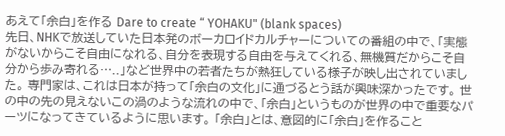あえて「余白」を作る Dare to create “ YOHAKU" (blank spaces)
先日、NHKで放送していた日本発のボーカロイドカルチャーについての番組の中で、「実態がないからこそ自由になれる、自分を表現する自由を与えてくれる、無機質だからこそ自分から歩み寄れる…..」など世界中の若者たちが熱狂している様子が映し出されていました。 専門家は、これは日本が持って「余白の文化」に通づるとう話が興味深かったです。 世の中の先の見えないこの渦のような流れの中で、「余白」というものが世界の中で重要なパーツになってきているように思います。 「余白」とは、意図的に「余白」を作ること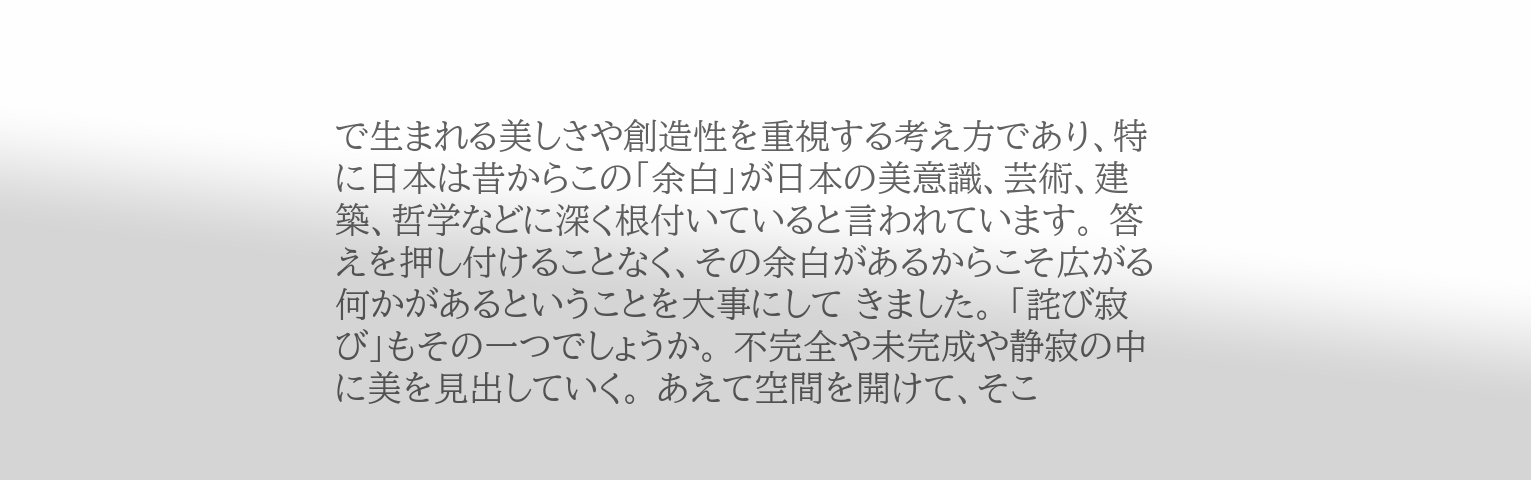で生まれる美しさや創造性を重視する考え方であり、特に日本は昔からこの「余白」が日本の美意識、芸術、建築、哲学などに深く根付いていると言われています。 答えを押し付けることなく、その余白があるからこそ広がる何かがあるということを大事にして きました。 「詫び寂び」もその一つでしょうか。 不完全や未完成や静寂の中に美を見出していく。 あえて空間を開けて、そこ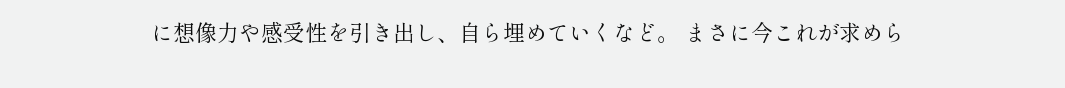に想像力や感受性を引き出し、自ら埋めていくなど。 まさに今これが求めら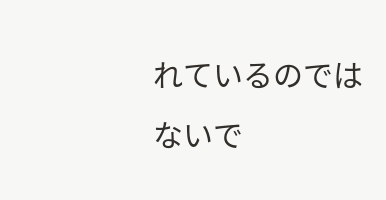れているのではないで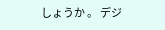しょうか 。 デジ